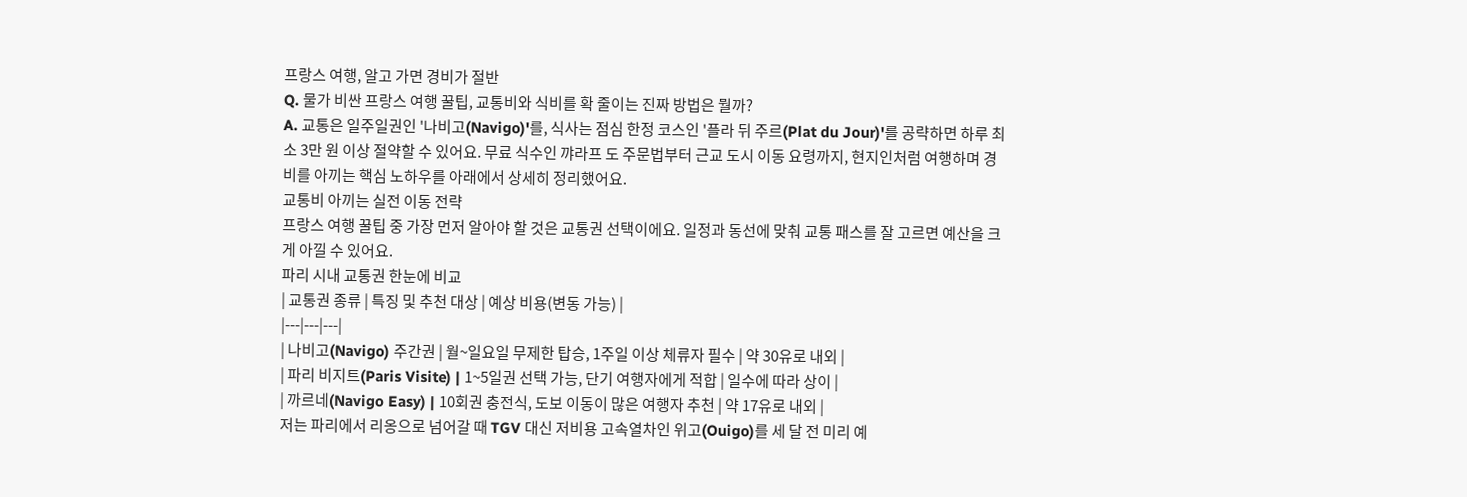프랑스 여행, 알고 가면 경비가 절반
Q. 물가 비싼 프랑스 여행 꿀팁, 교통비와 식비를 확 줄이는 진짜 방법은 뭘까?
A. 교통은 일주일권인 '나비고(Navigo)'를, 식사는 점심 한정 코스인 '플라 뒤 주르(Plat du Jour)'를 공략하면 하루 최소 3만 원 이상 절약할 수 있어요. 무료 식수인 꺄라프 도 주문법부터 근교 도시 이동 요령까지, 현지인처럼 여행하며 경비를 아끼는 핵심 노하우를 아래에서 상세히 정리했어요.
교통비 아끼는 실전 이동 전략
프랑스 여행 꿀팁 중 가장 먼저 알아야 할 것은 교통권 선택이에요. 일정과 동선에 맞춰 교통 패스를 잘 고르면 예산을 크게 아낄 수 있어요.
파리 시내 교통권 한눈에 비교
| 교통권 종류 | 특징 및 추천 대상 | 예상 비용(변동 가능) |
|---|---|---|
| 나비고(Navigo) 주간권 | 월~일요일 무제한 탑승, 1주일 이상 체류자 필수 | 약 30유로 내외 |
| 파리 비지트(Paris Visite) | 1~5일권 선택 가능, 단기 여행자에게 적합 | 일수에 따라 상이 |
| 까르네(Navigo Easy) | 10회권 충전식, 도보 이동이 많은 여행자 추천 | 약 17유로 내외 |
저는 파리에서 리옹으로 넘어갈 때 TGV 대신 저비용 고속열차인 위고(Ouigo)를 세 달 전 미리 예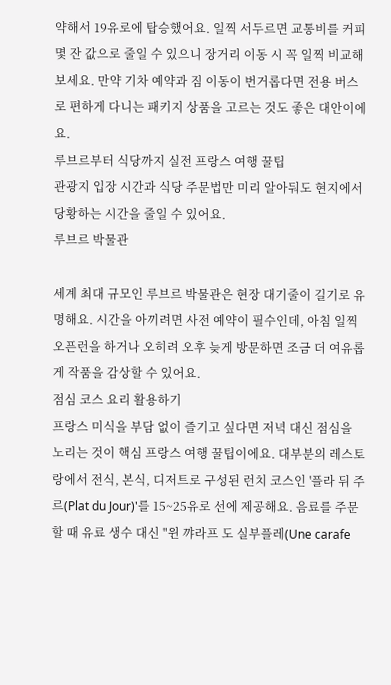약해서 19유로에 탑승했어요. 일찍 서두르면 교통비를 커피 몇 잔 값으로 줄일 수 있으니 장거리 이동 시 꼭 일찍 비교해 보세요. 만약 기차 예약과 짐 이동이 번거롭다면 전용 버스로 편하게 다니는 패키지 상품을 고르는 것도 좋은 대안이에요.
루브르부터 식당까지 실전 프랑스 여행 꿀팁
관광지 입장 시간과 식당 주문법만 미리 알아둬도 현지에서 당황하는 시간을 줄일 수 있어요.
루브르 박물관

세계 최대 규모인 루브르 박물관은 현장 대기줄이 길기로 유명해요. 시간을 아끼려면 사전 예약이 필수인데, 아침 일찍 오픈런을 하거나 오히려 오후 늦게 방문하면 조금 더 여유롭게 작품을 감상할 수 있어요.
점심 코스 요리 활용하기
프랑스 미식을 부담 없이 즐기고 싶다면 저녁 대신 점심을 노리는 것이 핵심 프랑스 여행 꿀팁이에요. 대부분의 레스토랑에서 전식, 본식, 디저트로 구성된 런치 코스인 '플라 뒤 주르(Plat du Jour)'를 15~25유로 선에 제공해요. 음료를 주문할 때 유료 생수 대신 "윈 꺄라프 도 실부플레(Une carafe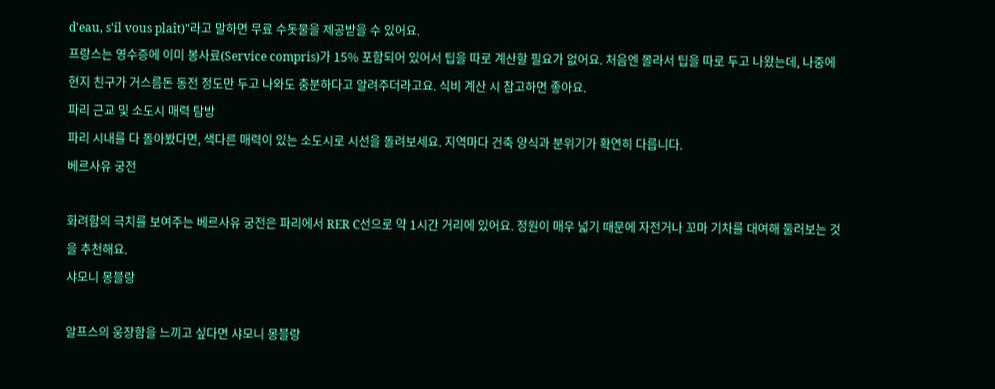d'eau, s'il vous plaît)"라고 말하면 무료 수돗물을 제공받을 수 있어요.
프랑스는 영수증에 이미 봉사료(Service compris)가 15% 포함되어 있어서 팁을 따로 계산할 필요가 없어요. 처음엔 몰라서 팁을 따로 두고 나왔는데, 나중에 현지 친구가 거스름돈 동전 정도만 두고 나와도 충분하다고 알려주더라고요. 식비 계산 시 참고하면 좋아요.
파리 근교 및 소도시 매력 탐방
파리 시내를 다 돌아봤다면, 색다른 매력이 있는 소도시로 시선을 돌려보세요. 지역마다 건축 양식과 분위기가 확연히 다릅니다.
베르사유 궁전

화려함의 극치를 보여주는 베르사유 궁전은 파리에서 RER C선으로 약 1시간 거리에 있어요. 정원이 매우 넓기 때문에 자전거나 꼬마 기차를 대여해 둘러보는 것을 추천해요.
샤모니 몽블랑

알프스의 웅장함을 느끼고 싶다면 샤모니 몽블랑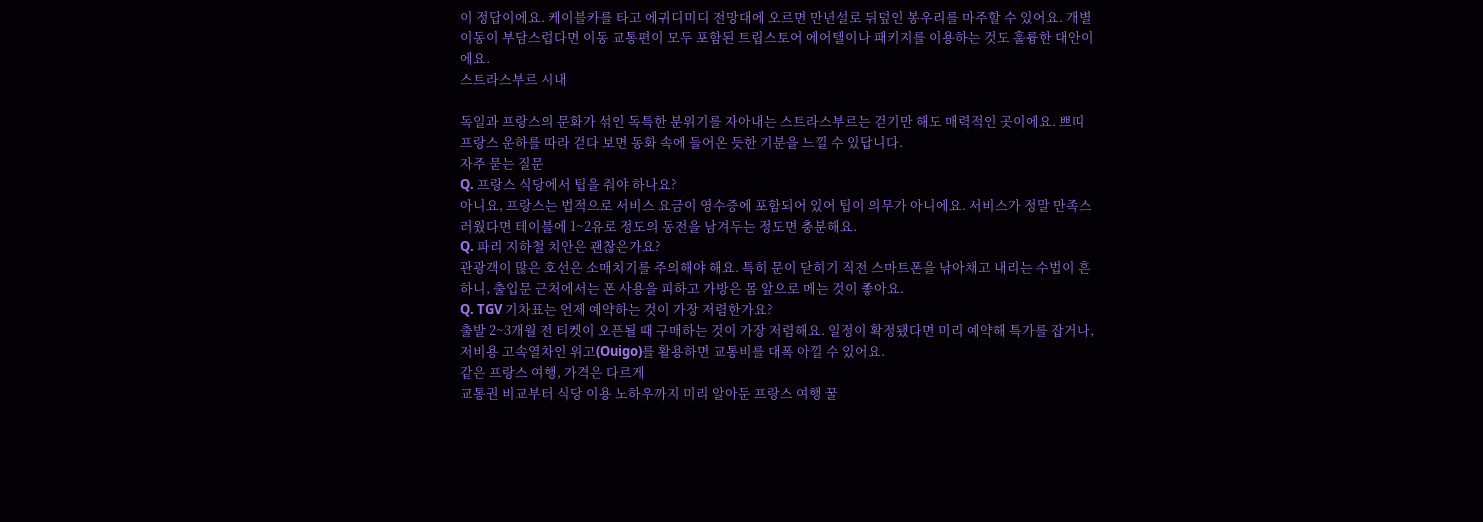이 정답이에요. 케이블카를 타고 에귀디미디 전망대에 오르면 만년설로 뒤덮인 봉우리를 마주할 수 있어요. 개별 이동이 부담스럽다면 이동 교통편이 모두 포함된 트립스토어 에어텔이나 패키지를 이용하는 것도 훌륭한 대안이에요.
스트라스부르 시내

독일과 프랑스의 문화가 섞인 독특한 분위기를 자아내는 스트라스부르는 걷기만 해도 매력적인 곳이에요. 쁘띠 프랑스 운하를 따라 걷다 보면 동화 속에 들어온 듯한 기분을 느낄 수 있답니다.
자주 묻는 질문
Q. 프랑스 식당에서 팁을 줘야 하나요?
아니요, 프랑스는 법적으로 서비스 요금이 영수증에 포함되어 있어 팁이 의무가 아니에요. 서비스가 정말 만족스러웠다면 테이블에 1~2유로 정도의 동전을 남겨두는 정도면 충분해요.
Q. 파리 지하철 치안은 괜찮은가요?
관광객이 많은 호선은 소매치기를 주의해야 해요. 특히 문이 닫히기 직전 스마트폰을 낚아채고 내리는 수법이 흔하니, 출입문 근처에서는 폰 사용을 피하고 가방은 몸 앞으로 메는 것이 좋아요.
Q. TGV 기차표는 언제 예약하는 것이 가장 저렴한가요?
출발 2~3개월 전 티켓이 오픈될 때 구매하는 것이 가장 저렴해요. 일정이 확정됐다면 미리 예약해 특가를 잡거나, 저비용 고속열차인 위고(Ouigo)를 활용하면 교통비를 대폭 아낄 수 있어요.
같은 프랑스 여행, 가격은 다르게
교통권 비교부터 식당 이용 노하우까지 미리 알아둔 프랑스 여행 꿀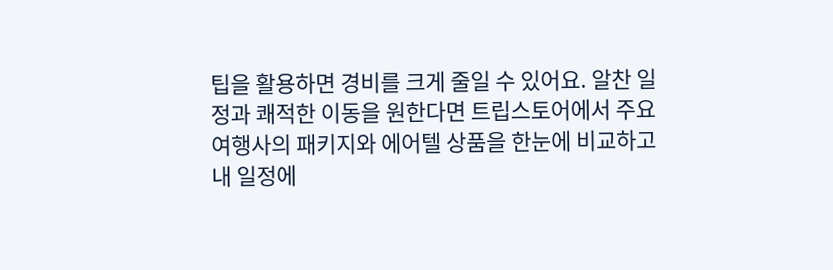팁을 활용하면 경비를 크게 줄일 수 있어요. 알찬 일정과 쾌적한 이동을 원한다면 트립스토어에서 주요 여행사의 패키지와 에어텔 상품을 한눈에 비교하고 내 일정에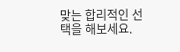맞는 합리적인 선택을 해보세요.